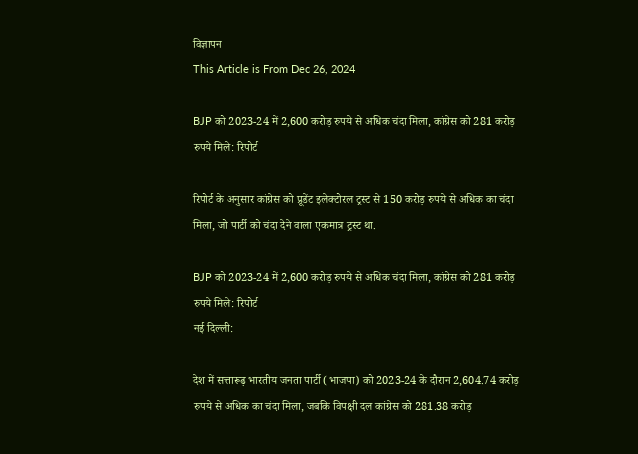विज्ञापन
This Article is From Dec 26, 2024

BJP को 2023-24 में 2,600 करोड़ रुपये से अधिक चंदा मिला, कांग्रेस को 281 करोड़ रुपये मिले: रिपोर्ट

रिपोर्ट के अनुसार कांग्रेस को प्रूडेंट इलेक्टोरल ट्रस्ट से 150 करोड़ रुपये से अधिक का चंदा मिला, जो पार्टी को चंदा देने वाला एकमात्र ट्रस्ट था.

BJP को 2023-24 में 2,600 करोड़ रुपये से अधिक चंदा मिला, कांग्रेस को 281 करोड़ रुपये मिले: रिपोर्ट
नई दिल्ली:

देश में सत्तारूढ़ भारतीय जनता पार्टी (भाजपा) को 2023-24 के दौरान 2,604.74 करोड़ रुपये से अधिक का चंदा मिला, जबकि विपक्षी दल कांग्रेस को 281.38 करोड़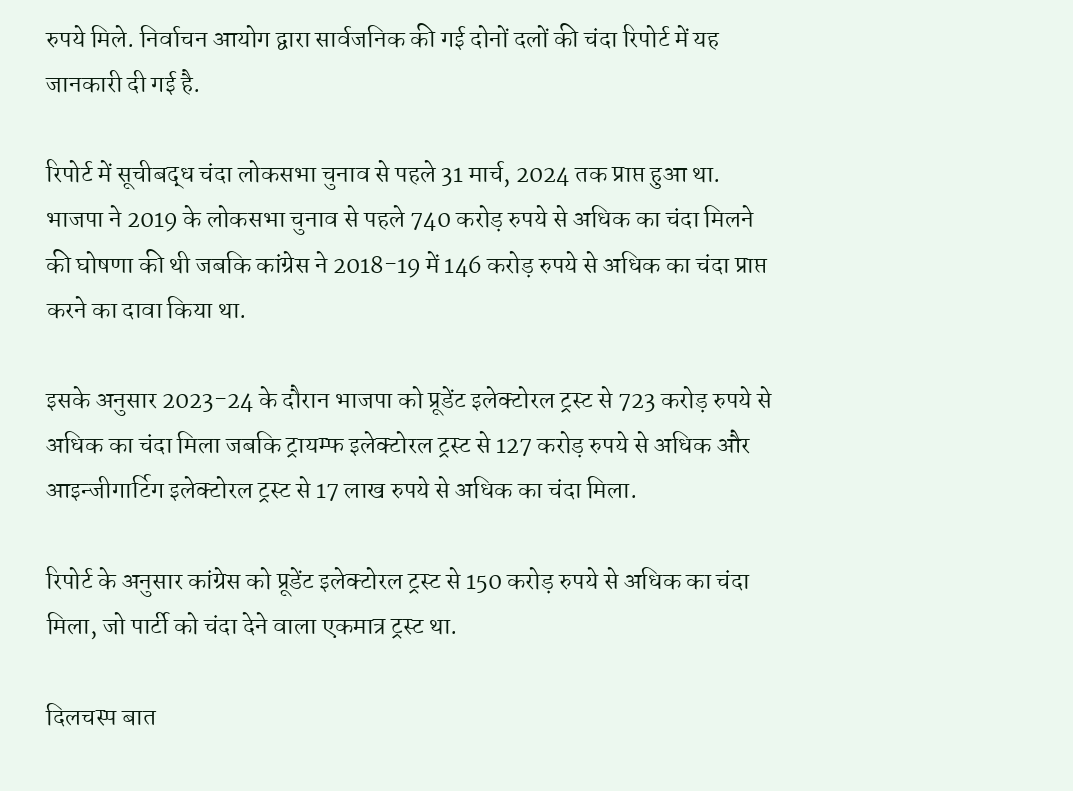रुपये मिले. निर्वाचन आयोग द्वारा सार्वजनिक की गई दोनों दलों की चंदा रिपोर्ट में यह जानकारी दी गई है.

रिपोर्ट में सूचीबद्ध चंदा लोकसभा चुनाव से पहले 31 मार्च, 2024 तक प्राप्त हुआ था. भाजपा ने 2019 के लोकसभा चुनाव से पहले 740 करोड़ रुपये से अधिक का चंदा मिलने की घोषणा की थी जबकि कांग्रेस ने 2018-19 में 146 करोड़ रुपये से अधिक का चंदा प्राप्त करने का दावा किया था.

इसके अनुसार 2023-24 के दौरान भाजपा को प्रूडेंट इलेक्टोरल ट्रस्ट से 723 करोड़ रुपये से अधिक का चंदा मिला जबकि ट्रायम्फ इलेक्टोरल ट्रस्ट से 127 करोड़ रुपये से अधिक और आइन्जीगार्टिग इलेक्टोरल ट्रस्ट से 17 लाख रुपये से अधिक का चंदा मिला.

रिपोर्ट के अनुसार कांग्रेस को प्रूडेंट इलेक्टोरल ट्रस्ट से 150 करोड़ रुपये से अधिक का चंदा मिला, जो पार्टी को चंदा देने वाला एकमात्र ट्रस्ट था.

दिलचस्प बात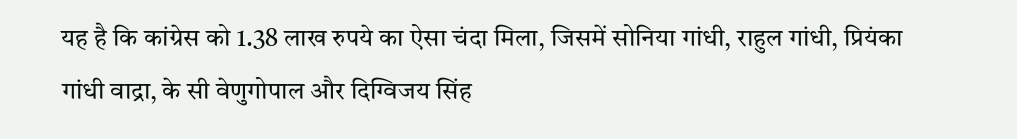यह है कि कांग्रेस को 1.38 लाख रुपये का ऐसा चंदा मिला, जिसमें सोनिया गांधी, राहुल गांधी, प्रियंका गांधी वाद्रा, के सी वेणुगोपाल और दिग्विजय सिंह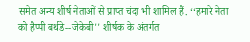समेत अन्य शीर्ष नेताओं से प्राप्त चंदा भी शामिल हैं. ‘‘हमारे नेता को हैप्पी बर्थडे--जेकेबी'' शीर्षक के अंतर्गत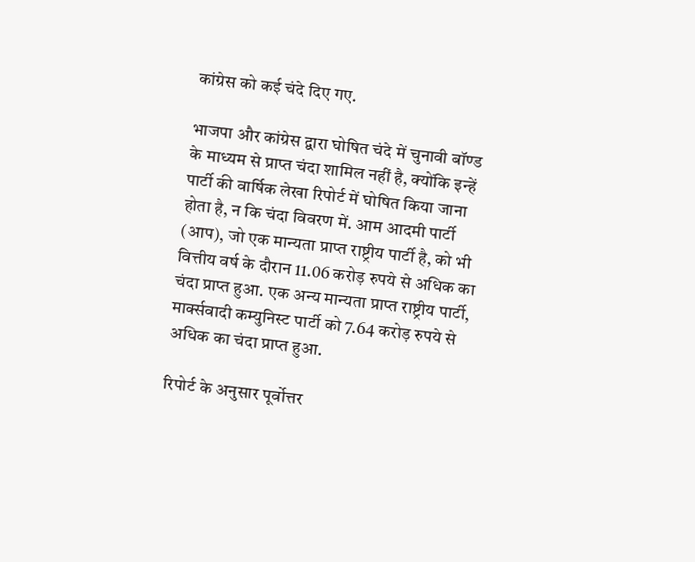कांग्रेस को कई चंदे दिए गए.

भाजपा और कांग्रेस द्वारा घोषित चंदे में चुनावी बॉण्ड के माध्यम से प्राप्त चंदा शामिल नहीं है, क्योंकि इन्हें पार्टी की वार्षिक लेखा रिपोर्ट में घोषित किया जाना होता है, न कि चंदा विवरण में. आम आदमी पार्टी (आप), जो एक मान्यता प्राप्त राष्ट्रीय पार्टी है, को भी वित्तीय वर्ष के दौरान 11.06 करोड़ रुपये से अधिक का चंदा प्राप्त हुआ. एक अन्य मान्यता प्राप्त राष्ट्रीय पार्टी, मार्क्सवादी कम्युनिस्ट पार्टी को 7.64 करोड़ रुपये से अधिक का चंदा प्राप्त हुआ.

रिपोर्ट के अनुसार पूर्वोत्तर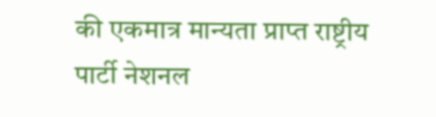की एकमात्र मान्यता प्राप्त राष्ट्रीय पार्टी नेशनल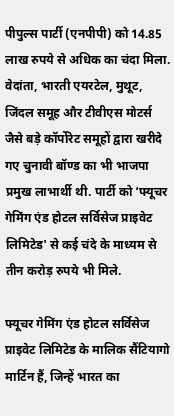पीपुल्स पार्टी (एनपीपी) को 14.85 लाख रुपये से अधिक का चंदा मिला. वेदांता, भारती एयरटेल, मुथूट, जिंदल समूह और टीवीएस मोटर्स जैसे बड़े कॉर्पोरेट समूहों द्वारा खरीदे गए चुनावी बॉण्ड का भी भाजपा प्रमुख लाभार्थी थी. पार्टी को ‘फ्यूचर गेमिंग एंड होटल सर्विसेज प्राइवेट लिमिटेड' से कई चंदे के माध्यम से तीन करोड़ रुपये भी मिले.

फ्यूचर गेमिंग एंड होटल सर्विसेज प्राइवेट लिमिटेड के मालिक सैंटियागो मार्टिन हैं, जिन्हें भारत का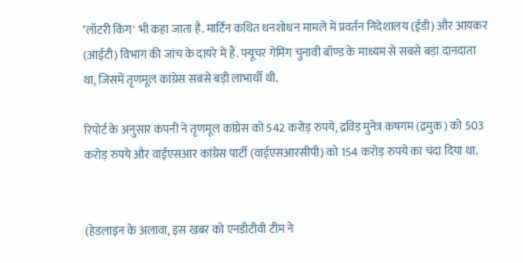‘लॉटरी किंग' भी कहा जाता है. मार्टिन कथित धनशोधन मामले में प्रवर्तन निदेशालय (ईडी) और आयकर (आईटी) विभाग की जांच के दायरे में हैं. फ्यूचर गेमिंग चुनावी बॉण्ड के माध्यम से सबसे बड़ा दानदाता था, जिसमें तृणमूल कांग्रेस सबसे बड़ी लाभार्थी थी.

रिपोर्ट के अनुसार कंपनी ने तृणमूल कांग्रेस को 542 करोड़ रुपये, द्रविड़ मुनेत्र कषगम (द्रमुक) को 503 करोड़ रुपये और वाईएसआर कांग्रेस पार्टी (वाईएसआरसीपी) को 154 करोड़ रुपये का चंदा दिया था.


(हेडलाइन के अलावा, इस खबर को एनडीटीवी टीम ने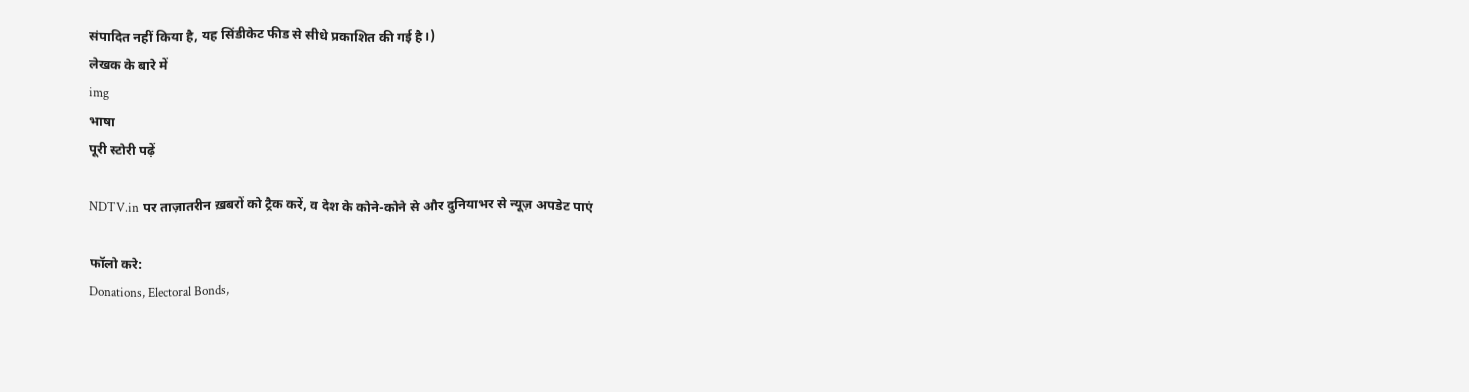संपादित नहीं किया है, यह सिंडीकेट फीड से सीधे प्रकाशित की गई है।)
लेखक के बारे में
img
भाषा
पूरी स्टोरी पढ़ें

NDTV.in पर ताज़ातरीन ख़बरों को ट्रैक करें, व देश के कोने-कोने से और दुनियाभर से न्यूज़ अपडेट पाएं

फॉलो करे:
Donations, Electoral Bonds,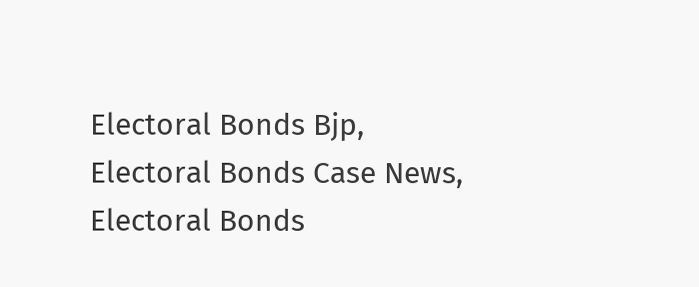Electoral Bonds Bjp, Electoral Bonds Case News, Electoral Bonds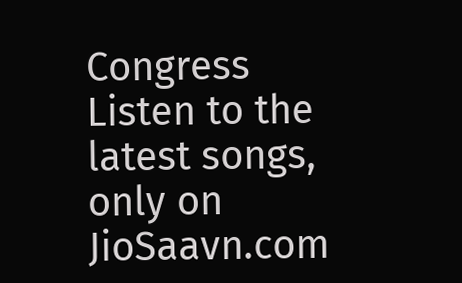Congress
Listen to the latest songs, only on JioSaavn.com